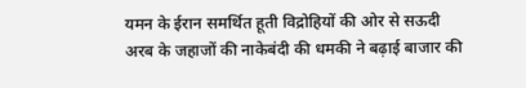यमन के ईरान समर्थित हूती विद्रोहियों की ओर से सऊदी अरब के जहाजों की नाकेबंदी की धमकी ने बढ़ाई बाजार की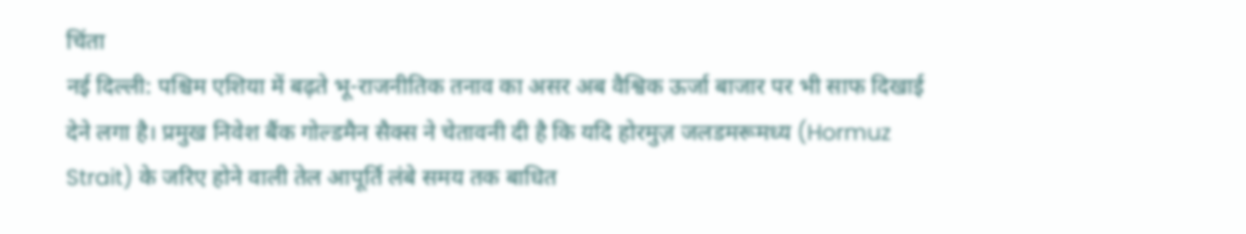चिंता
नई दिल्ली: पश्चिम एशिया में बढ़ते भू-राजनीतिक तनाव का असर अब वैश्विक ऊर्जा बाजार पर भी साफ दिखाई देने लगा है। प्रमुख निवेश बैंक गोल्डमैन सैक्स ने चेतावनी दी है कि यदि होरमुज़ जलडमरूमध्य (Hormuz Strait) के जरिए होने वाली तेल आपूर्ति लंबे समय तक बाधित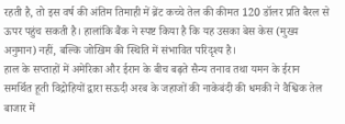रहती है, तो इस वर्ष की अंतिम तिमाही में ब्रेंट कच्चे तेल की कीमत 120 डॉलर प्रति बैरल से ऊपर पहुंच सकती है। हालांकि बैंक ने स्पष्ट किया है कि यह उसका बेस केस (मुख्य अनुमान) नहीं, बल्कि जोखिम की स्थिति में संभावित परिदृश्य है।
हाल के सप्ताहों में अमेरिका और ईरान के बीच बढ़ते सैन्य तनाव तथा यमन के ईरान समर्थित हूती विद्रोहियों द्वारा सऊदी अरब के जहाजों की नाकेबंदी की धमकी ने वैश्विक तेल बाजार में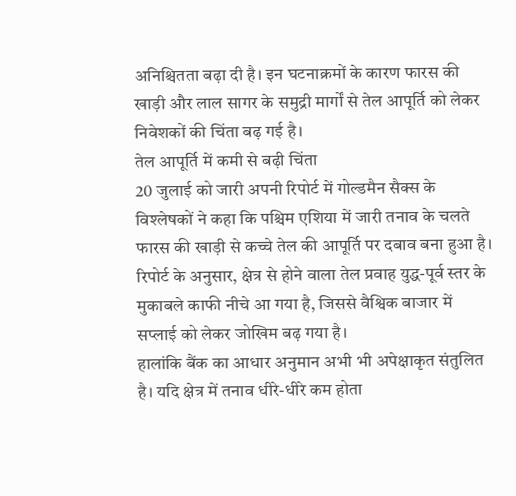अनिश्चितता बढ़ा दी है। इन घटनाक्रमों के कारण फारस की खाड़ी और लाल सागर के समुद्री मार्गों से तेल आपूर्ति को लेकर निवेशकों की चिंता बढ़ गई है।
तेल आपूर्ति में कमी से बढ़ी चिंता
20 जुलाई को जारी अपनी रिपोर्ट में गोल्डमैन सैक्स के विश्लेषकों ने कहा कि पश्चिम एशिया में जारी तनाव के चलते फारस की खाड़ी से कच्चे तेल की आपूर्ति पर दबाव बना हुआ है। रिपोर्ट के अनुसार, क्षेत्र से होने वाला तेल प्रवाह युद्ध-पूर्व स्तर के मुकाबले काफी नीचे आ गया है, जिससे वैश्विक बाजार में सप्लाई को लेकर जोखिम बढ़ गया है।
हालांकि बैंक का आधार अनुमान अभी भी अपेक्षाकृत संतुलित है। यदि क्षेत्र में तनाव धीरे-धीरे कम होता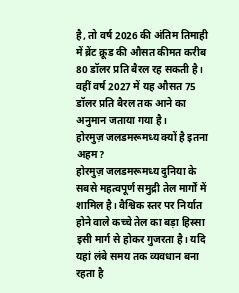है, तो वर्ष 2026 की अंतिम तिमाही में ब्रेंट क्रूड की औसत कीमत करीब 80 डॉलर प्रति बैरल रह सकती है। वहीं वर्ष 2027 में यह औसत 75 डॉलर प्रति बैरल तक आने का अनुमान जताया गया है।
होरमुज़ जलडमरूमध्य क्यों है इतना अहम?
होरमुज़ जलडमरूमध्य दुनिया के सबसे महत्वपूर्ण समुद्री तेल मार्गों में शामिल है। वैश्विक स्तर पर निर्यात होने वाले कच्चे तेल का बड़ा हिस्सा इसी मार्ग से होकर गुजरता है। यदि यहां लंबे समय तक व्यवधान बना रहता है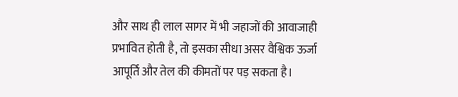और साथ ही लाल सागर में भी जहाजों की आवाजाही प्रभावित होती है, तो इसका सीधा असर वैश्विक ऊर्जा आपूर्ति और तेल की कीमतों पर पड़ सकता है।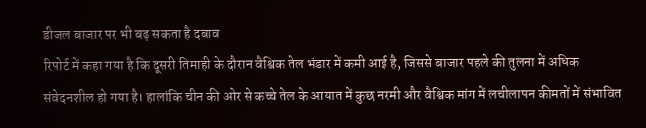डीजल बाजार पर भी बढ़ सकता है दबाव
रिपोर्ट में कहा गया है कि दूसरी तिमाही के दौरान वैश्विक तेल भंडार में कमी आई है, जिससे बाजार पहले की तुलना में अधिक संवेदनशील हो गया है। हालांकि चीन की ओर से कच्चे तेल के आयात में कुछ नरमी और वैश्विक मांग में लचीलापन कीमतों में संभावित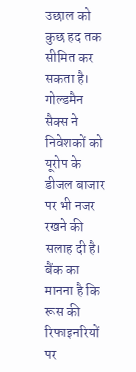उछाल को कुछ हद तक सीमित कर सकता है।
गोल्डमैन सैक्स ने निवेशकों को यूरोप के डीजल बाजार पर भी नजर रखने की सलाह दी है। बैंक का मानना है कि रूस की रिफाइनरियों पर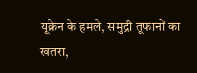यूक्रेन के हमले, समुद्री तूफानों का खतरा,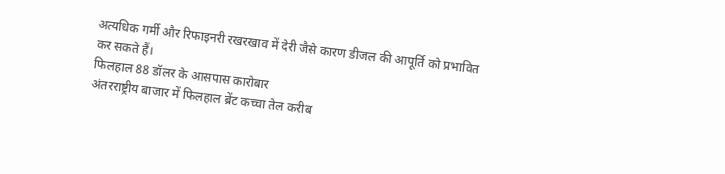अत्यधिक गर्मी और रिफाइनरी रखरखाव में देरी जैसे कारण डीजल की आपूर्ति को प्रभावित कर सकते हैं।
फिलहाल 88 डॉलर के आसपास कारोबार
अंतरराष्ट्रीय बाजार में फिलहाल ब्रेंट कच्चा तेल करीब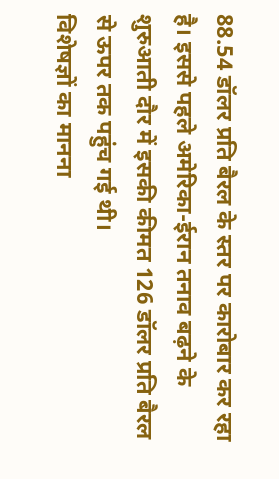88.54 डॉलर प्रति बैरल के स्तर पर कारोबार कर रहा है। इससे पहले अमेरिका-ईरान तनाव बढ़ने के शुरुआती दौर में इसकी कीमत 126 डॉलर प्रति बैरल से ऊपर तक पहुंच गई थी।
विशेषज्ञों का मानना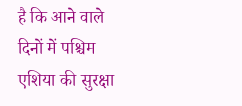है कि आने वाले दिनों में पश्चिम एशिया की सुरक्षा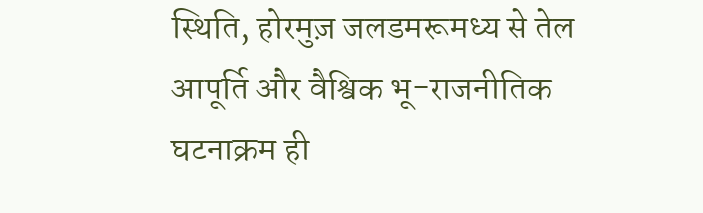स्थिति, होरमुज़ जलडमरूमध्य से तेल आपूर्ति और वैश्विक भू-राजनीतिक घटनाक्रम ही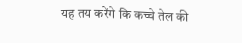यह तय करेंगे कि कच्चे तेल की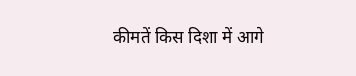कीमतें किस दिशा में आगे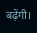बढ़ेंगी।